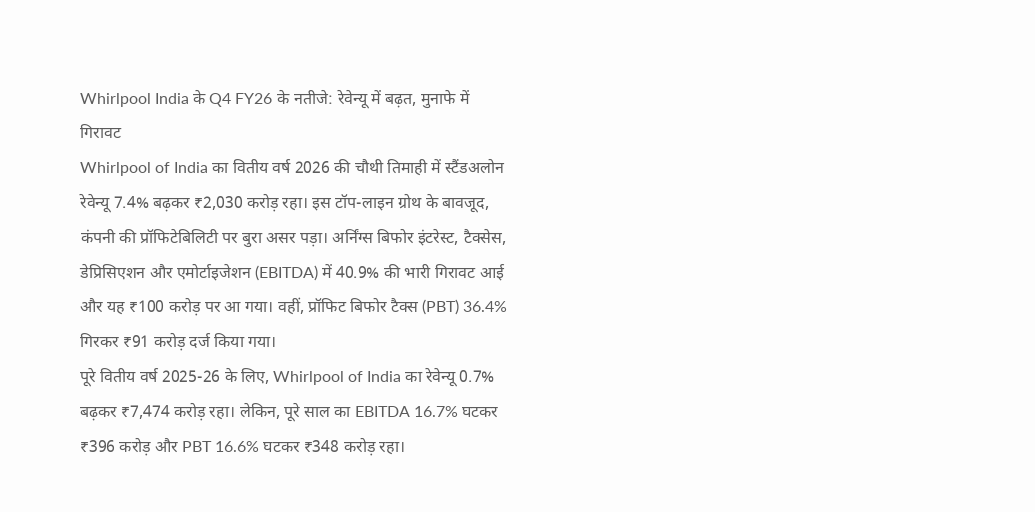Whirlpool India के Q4 FY26 के नतीजे: रेवेन्यू में बढ़त, मुनाफे में गिरावट
Whirlpool of India का वितीय वर्ष 2026 की चौथी तिमाही में स्टैंडअलोन रेवेन्यू 7.4% बढ़कर ₹2,030 करोड़ रहा। इस टॉप-लाइन ग्रोथ के बावजूद, कंपनी की प्रॉफिटेबिलिटी पर बुरा असर पड़ा। अर्निंग्स बिफोर इंटरेस्ट, टैक्सेस, डेप्रिसिएशन और एमोर्टाइजेशन (EBITDA) में 40.9% की भारी गिरावट आई और यह ₹100 करोड़ पर आ गया। वहीं, प्रॉफिट बिफोर टैक्स (PBT) 36.4% गिरकर ₹91 करोड़ दर्ज किया गया।
पूरे वितीय वर्ष 2025-26 के लिए, Whirlpool of India का रेवेन्यू 0.7% बढ़कर ₹7,474 करोड़ रहा। लेकिन, पूरे साल का EBITDA 16.7% घटकर ₹396 करोड़ और PBT 16.6% घटकर ₹348 करोड़ रहा।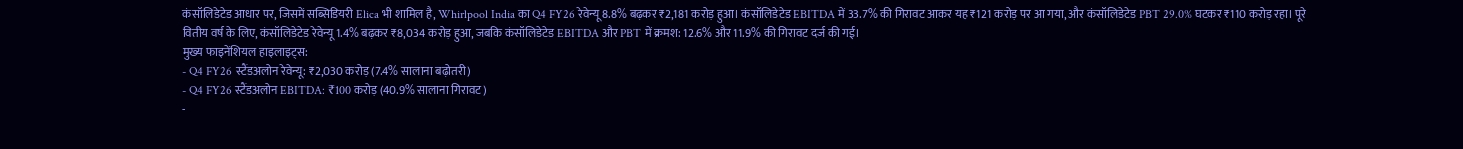कंसॉलिडेटेड आधार पर, जिसमें सब्सिडियरी Elica भी शामिल है, Whirlpool India का Q4 FY26 रेवेन्यू 8.8% बढ़कर ₹2,181 करोड़ हुआ। कंसॉलिडेटेड EBITDA में 33.7% की गिरावट आकर यह ₹121 करोड़ पर आ गया, और कंसॉलिडेटेड PBT 29.0% घटकर ₹110 करोड़ रहा। पूरे वितीय वर्ष के लिए, कंसॉलिडेटेड रेवेन्यू 1.4% बढ़कर ₹8,034 करोड़ हुआ, जबकि कंसॉलिडेटेड EBITDA और PBT में क्रमश: 12.6% और 11.9% की गिरावट दर्ज की गई।
मुख्य फाइनेंशियल हाइलाइट्स:
- Q4 FY26 स्टैंडअलोन रेवेन्यू: ₹2,030 करोड़ (7.4% सालाना बढ़ोतरी)
- Q4 FY26 स्टैंडअलोन EBITDA: ₹100 करोड़ (40.9% सालाना गिरावट)
-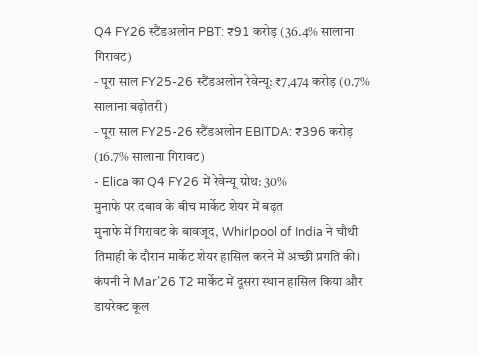Q4 FY26 स्टैंडअलोन PBT: ₹91 करोड़ (36.4% सालाना गिरावट)
- पूरा साल FY25-26 स्टैंडअलोन रेवेन्यू: ₹7,474 करोड़ (0.7% सालाना बढ़ोतरी)
- पूरा साल FY25-26 स्टैंडअलोन EBITDA: ₹396 करोड़ (16.7% सालाना गिरावट)
- Elica का Q4 FY26 में रेवेन्यू ग्रोथ: 30%
मुनाफे पर दबाव के बीच मार्केट शेयर में बढ़त
मुनाफे में गिरावट के बावजूद, Whirlpool of India ने चौथी तिमाही के दौरान मार्केट शेयर हासिल करने में अच्छी प्रगति की। कंपनी ने Mar’26 T2 मार्केट में दूसरा स्थान हासिल किया और डायरेक्ट कूल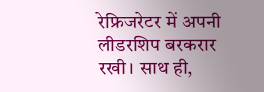रेफ्रिजरेटर में अपनी लीडरशिप बरकरार रखी। साथ ही,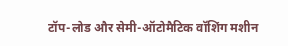टॉप-लोड और सेमी-ऑटोमैटिक वॉशिंग मशीन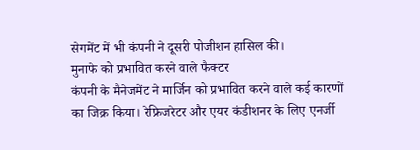सेगमेंट में भी कंपनी ने दूसरी पोजीशन हासिल की।
मुनाफे को प्रभावित करने वाले फैक्टर
कंपनी के मैनेजमेंट ने मार्जिन को प्रभावित करने वाले कई कारणों का जिक्र किया। रेफ्रिजरेटर और एयर कंडीशनर के लिए एनर्जी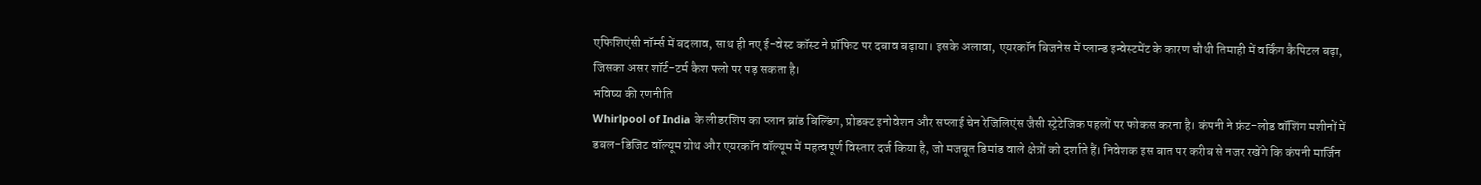एफिशिएंसी नॉर्म्स में बदलाव, साथ ही नए ई-वेस्ट कॉस्ट ने प्रॉफिट पर दबाव बढ़ाया। इसके अलावा, एयरकॉन बिजनेस में प्लान्ड इन्वेस्टमेंट के कारण चौथी तिमाही में वर्किंग कैपिटल बढ़ा, जिसका असर शॉर्ट-टर्म कैश फ्लो पर पड़ सकता है।
भविष्य की रणनीति
Whirlpool of India के लीडरशिप का प्लान ब्रांड बिल्डिंग, प्रोडक्ट इनोवेशन और सप्लाई चेन रेजिलिएंस जैसी स्ट्रेटेजिक पहलों पर फोकस करना है। कंपनी ने फ्रंट-लोड वॉशिंग मशीनों में डबल-डिजिट वॉल्यूम ग्रोथ और एयरकॉन वॉल्यूम में महत्वपूर्ण विस्तार दर्ज किया है, जो मजबूत डिमांड वाले क्षेत्रों को दर्शाते हैं। निवेशक इस बात पर करीब से नजर रखेंगे कि कंपनी मार्जिन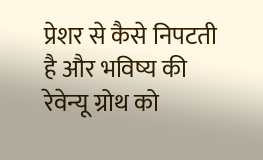प्रेशर से कैसे निपटती है और भविष्य की रेवेन्यू ग्रोथ को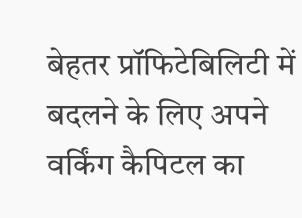बेहतर प्रॉफिटेबिलिटी में बदलने के लिए अपने वर्किंग कैपिटल का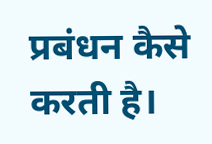प्रबंधन कैसे करती है।